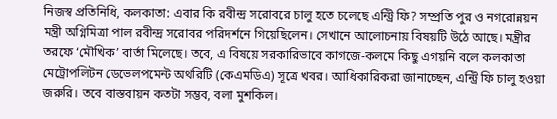নিজস্ব প্রতিনিধি, কলকাতা: এবার কি রবীন্দ্র সরোবরে চালু হতে চলেছে এন্ট্রি ফি? সম্প্রতি পুর ও নগরোন্নয়ন মন্ত্রী অগ্নিমিত্রা পাল রবীন্দ্র সরোবর পরিদর্শনে গিয়েছিলেন। সেখানে আলোচনায় বিষয়টি উঠে আছে। মন্ত্রীর তরফে ‘মৌখিক’ বার্তা মিলেছে। তবে, এ বিষয়ে সরকারিভাবে কাগজে-কলমে কিছু এগয়নি বলে কলকাতা মেট্রোপলিটন ডেভেলপমেন্ট অথরিটি (কেএমডিএ) সূত্রে খবর। আধিকারিকরা জানাচ্ছেন, এন্ট্রি ফি চালু হওয়া জরুরি। তবে বাস্তবায়ন কতটা সম্ভব, বলা মুশকিল।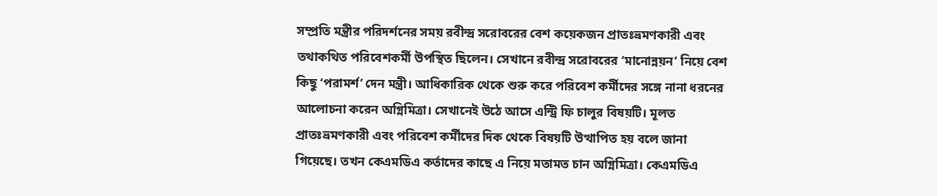সম্প্রতি মন্ত্রীর পরিদর্শনের সময় রবীন্দ্র সরোবরের বেশ কয়েকজন প্রাতঃভ্রমণকারী এবং তথাকথিত পরিবেশকর্মী উপস্থিত ছিলেন। সেখানে রবীন্দ্র সরোবরের ‘মানোন্নয়ন’ নিয়ে বেশ কিছু ‘পরামর্শ’ দেন মন্ত্রী। আধিকারিক থেকে শুরু করে পরিবেশ কর্মীদের সঙ্গে নানা ধরনের আলোচনা করেন অগ্নিমিত্রা। সেখানেই উঠে আসে এন্ট্রি ফি চালুর বিষয়টি। মূলত প্রাতঃভ্রমণকারী এবং পরিবেশ কর্মীদের দিক থেকে বিষয়টি উত্থাপিত হয় বলে জানা গিয়েছে। তখন কেএমডিএ কর্তাদের কাছে এ নিয়ে মতামত চান অগ্নিমিত্রা। কেএমডিএ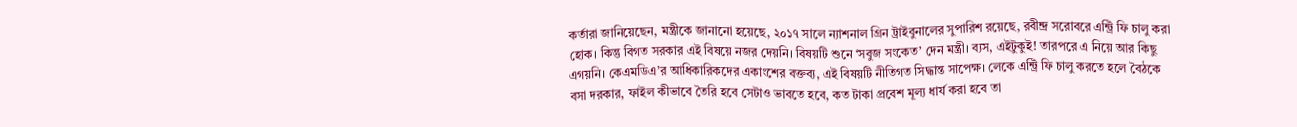কর্তারা জানিয়েছেন, মন্ত্রীকে জানানো হয়েছে, ২০১৭ সালে ন্যাশনাল গ্রিন ট্রাইবুনালের সুপারিশ রয়েছে, রবীন্দ্র সরোবরে এন্ট্রি ফি চালু করা হোক। কিন্তু বিগত সরকার এই বিষয়ে নজর দেয়নি। বিষয়টি শুনে ‘সবুজ সংকেত’ দেন মন্ত্রী। ব্যস, এইটুকুই! তারপরে এ নিয়ে আর কিছু এগয়নি। কেএমডিএ’র আধিকারিকদের একাংশের বক্তব্য, এই বিষয়টি নীতিগত সিদ্ধান্ত সাপেক্ষ। লেকে এন্ট্রি ফি চালু করতে হলে বৈঠকে বসা দরকার, ফাইল কীভাবে তৈরি হবে সেটাও ভাবতে হবে, কত টাকা প্রবেশ মূল্য ধার্য করা হবে তা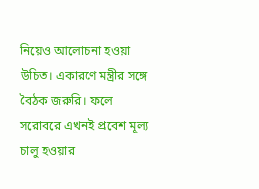নিয়েও আলোচনা হওয়া উচিত। একারণে মন্ত্রীর সঙ্গে বৈঠক জরুরি। ফলে সরোবরে এখনই প্রবেশ মূল্য চালু হওয়ার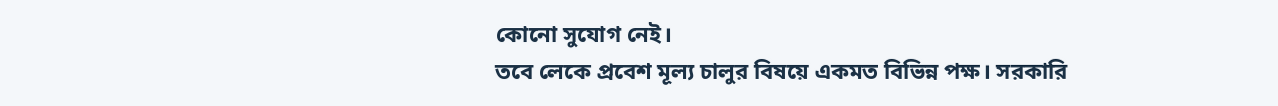কোনো সুযোগ নেই।
তবে লেকে প্রবেশ মূল্য চালুর বিষয়ে একমত বিভিন্ন পক্ষ। সরকারি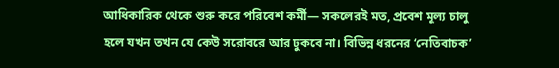আধিকারিক থেকে শুরু করে পরিবেশ কর্মী— সকলেরই মত, প্রবেশ মূল্য চালু হলে যখন তখন যে কেউ সরোবরে আর ঢুকবে না। বিভিন্ন ধরনের ‘নেতিবাচক’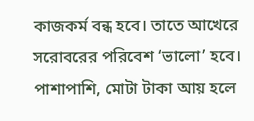কাজকর্ম বন্ধ হবে। তাতে আখেরে সরোবরের পরিবেশ ‘ভালো’ হবে। পাশাপাশি, মোটা টাকা আয় হলে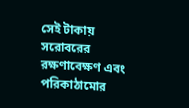সেই টাকায় সরোবরের রক্ষণাবেক্ষণ এবং পরিকাঠামোর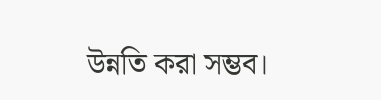উন্নতি করা সম্ভব।